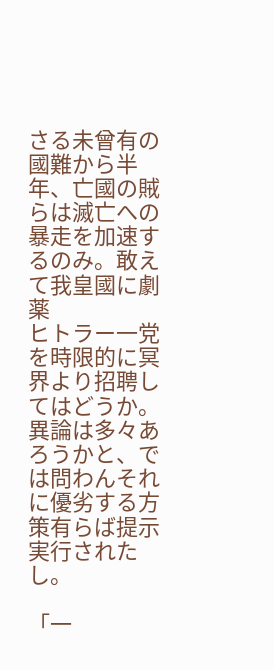さる未曾有の國難から半年、亡國の賊らは滅亡への暴走を加速するのみ。敢えて我皇國に劇薬
ヒトラー一党を時限的に冥界より招聘してはどうか。
異論は多々あろうかと、では問わんそれに優劣する方策有らば提示実行されたし。

「一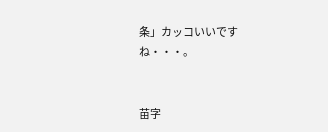条」カッコいいですね・・・。


苗字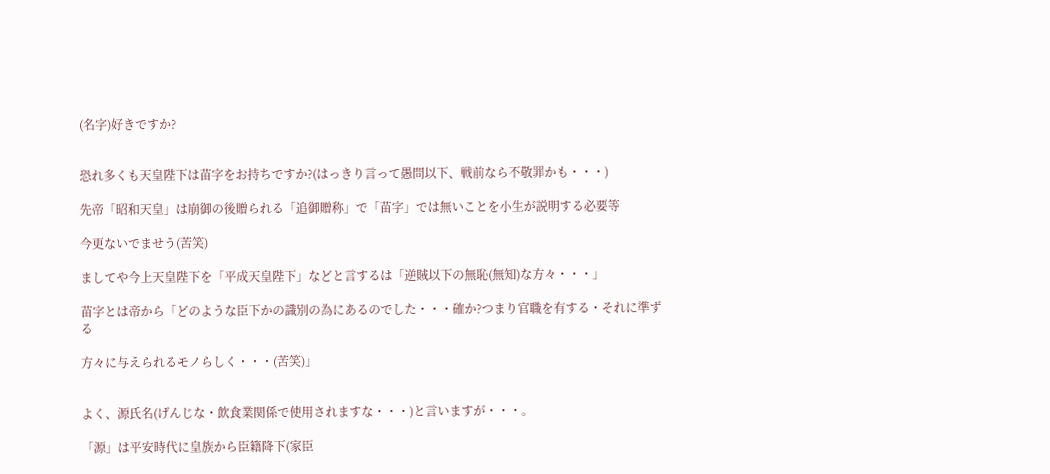(名字)好きですか?


恐れ多くも天皇陛下は苗字をお持ちですか?(はっきり言って愚問以下、戦前なら不敬罪かも・・・)

先帝「昭和天皇」は崩御の後贈られる「追御贈称」で「苗字」では無いことを小生が説明する必要等

今更ないでませう(苦笑)

ましてや今上天皇陛下を「平成天皇陛下」などと言するは「逆賊以下の無恥(無知)な方々・・・」

苗字とは帝から「どのような臣下かの識別の為にあるのでした・・・確か?つまり官職を有する・それに準ずる

方々に与えられるモノらしく・・・(苦笑)」


よく、源氏名(げんじな・飲食業関係で使用されますな・・・)と言いますが・・・。

「源」は平安時代に皇族から臣籍降下(家臣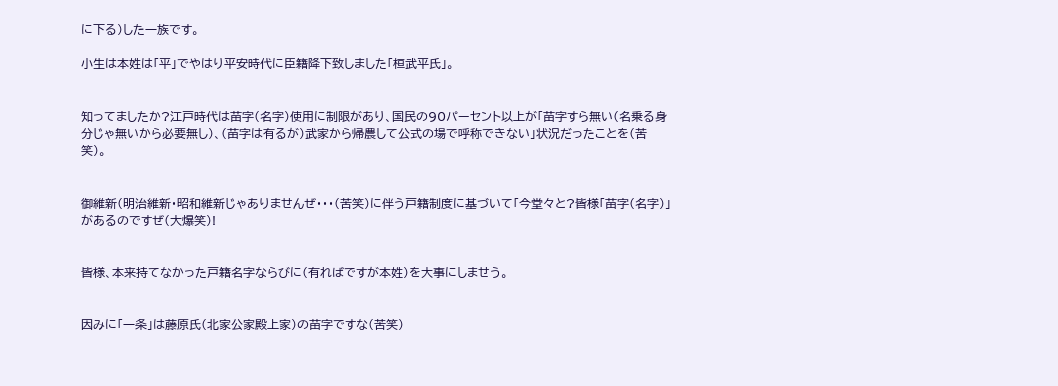に下る)した一族です。

小生は本姓は「平」でやはり平安時代に臣籍降下致しました「桓武平氏」。


知ってましたか?江戸時代は苗字(名字)使用に制限があり、国民の90パーセント以上が「苗字すら無い(名乗る身分じゃ無いから必要無し)、(苗字は有るが)武家から帰農して公式の場で呼称できない」状況だったことを(苦笑)。


御維新(明治維新・昭和維新じゃありませんぜ・・・(苦笑)に伴う戸籍制度に基づいて「今堂々と?皆様「苗字(名字)」があるのですぜ(大爆笑)!


皆様、本来持てなかった戸籍名字ならびに(有ればですが本姓)を大事にしませう。


因みに「一条」は藤原氏(北家公家殿上家)の苗字ですな(苦笑)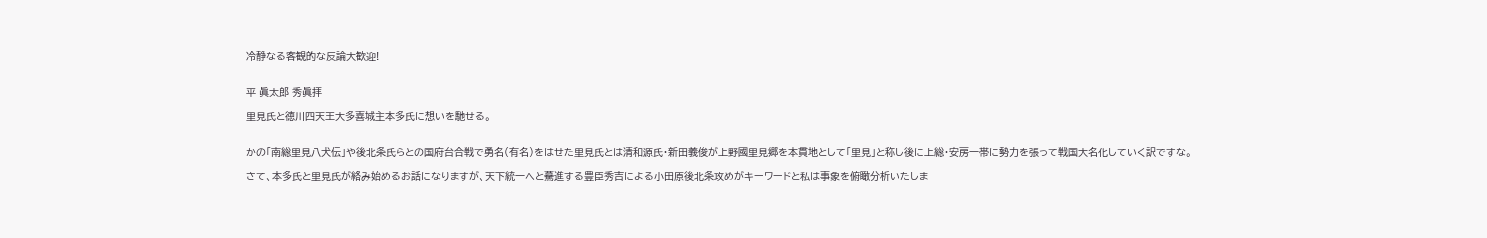冷静なる客観的な反論大歓迎!


平 眞太郎 秀眞拝

里見氏と徳川四天王大多喜城主本多氏に想いを馳せる。


かの「南総里見八犬伝」や後北条氏らとの国府台合戦で勇名(有名)をはせた里見氏とは清和源氏・新田義俊が上野國里見郷を本貫地として「里見」と称し後に上総・安房一帯に勢力を張って戦国大名化していく訳ですな。

さて、本多氏と里見氏が絡み始めるお話になりますが、天下統一へと驀進する豊臣秀吉による小田原後北条攻めがキーワードと私は事象を俯瞰分析いたしま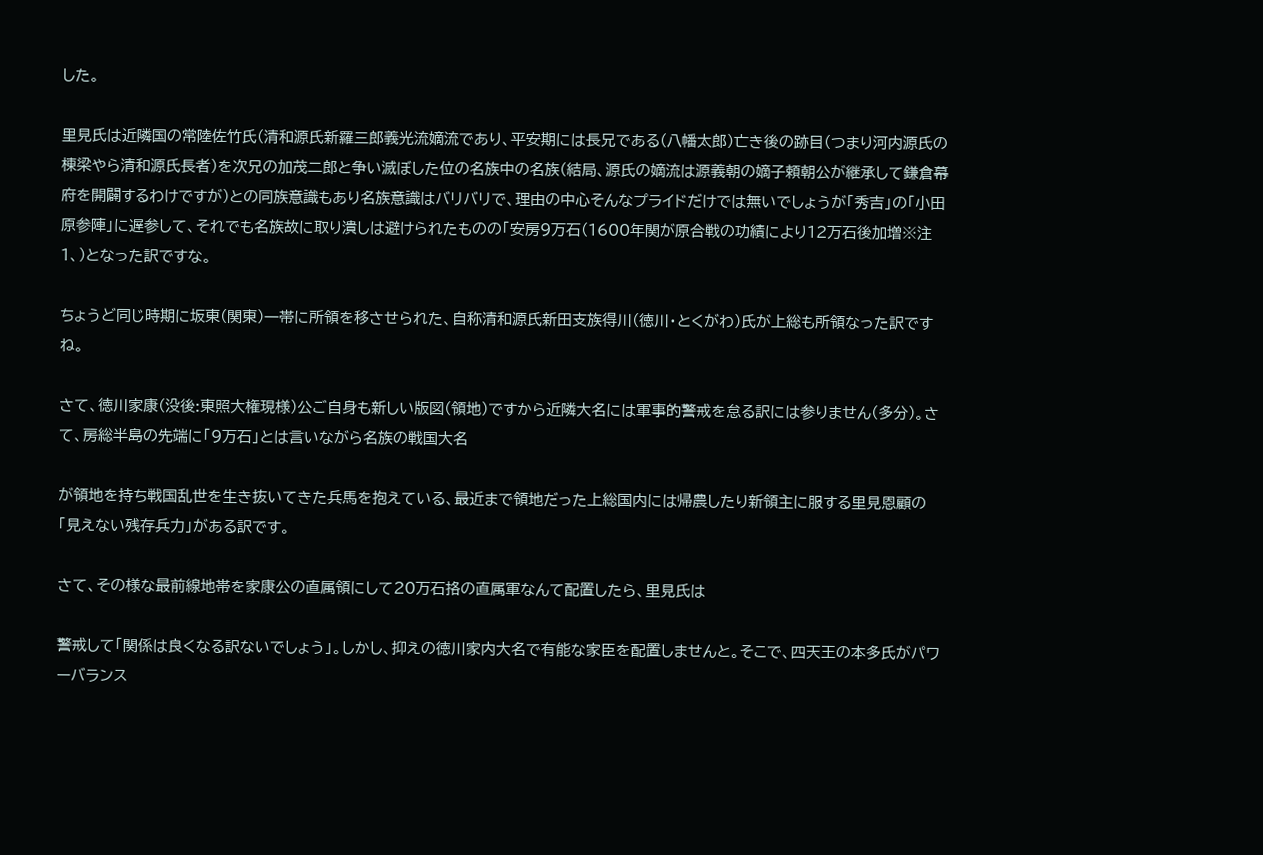した。

里見氏は近隣国の常陸佐竹氏(清和源氏新羅三郎義光流嫡流であり、平安期には長兄である(八幡太郎)亡き後の跡目(つまり河内源氏の棟梁やら清和源氏長者)を次兄の加茂二郎と争い滅ぼした位の名族中の名族(結局、源氏の嫡流は源義朝の嫡子頼朝公が継承して鎌倉幕府を開闢するわけですが)との同族意識もあり名族意識はバリバリで、理由の中心そんなプライドだけでは無いでしょうが「秀吉」の「小田原参陣」に遅参して、それでも名族故に取り潰しは避けられたものの「安房9万石(1600年関が原合戦の功績により12万石後加増※注1、)となった訳ですな。

ちょうど同じ時期に坂東(関東)一帯に所領を移させられた、自称清和源氏新田支族得川(徳川・とくがわ)氏が上総も所領なった訳ですね。

さて、徳川家康(没後:東照大権現様)公ご自身も新しい版図(領地)ですから近隣大名には軍事的警戒を怠る訳には参りません(多分)。さて、房総半島の先端に「9万石」とは言いながら名族の戦国大名

が領地を持ち戦国乱世を生き抜いてきた兵馬を抱えている、最近まで領地だった上総国内には帰農したり新領主に服する里見恩顧の「見えない残存兵力」がある訳です。

さて、その様な最前線地帯を家康公の直属領にして20万石挌の直属軍なんて配置したら、里見氏は

警戒して「関係は良くなる訳ないでしょう」。しかし、抑えの徳川家内大名で有能な家臣を配置しませんと。そこで、四天王の本多氏がパワーバランス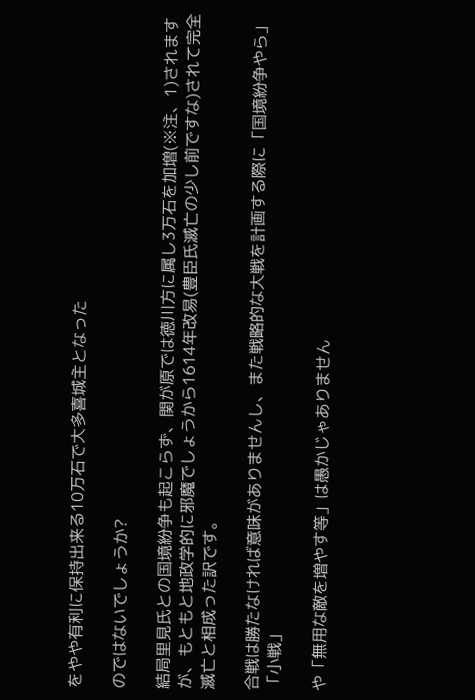をやや有利に保持出来る10万石で大多喜城主となった

のではないでしょうか?

結局里見氏との国境紛争も起こらず、関が原では徳川方に属し3万石を加増(※注、1)されますが、もともと地政学的に邪魔でしょうから1614年改易(豊臣氏滅亡の少し前ですな)されて完全滅亡と相成った訳です。

合戦は勝たなければ意味がありませんし、また戦略的な大戦を計画する際に「国境紛争やら」「小戦」

や「無用な敵を増やす等」は愚かじゃありません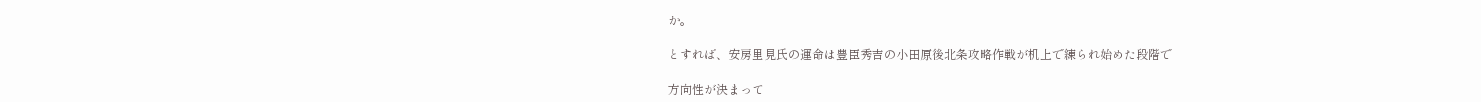か。

とすれば、安房里見氏の運命は豊臣秀吉の小田原後北条攻略作戦が机上で練られ始めた段階で

方向性が決まって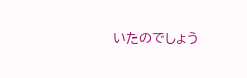いたのでしょう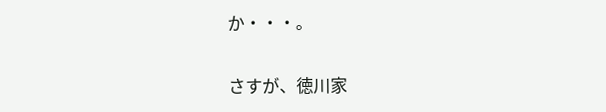か・・・。

さすが、徳川家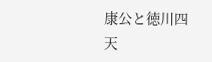康公と徳川四天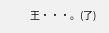王・・・。(了)